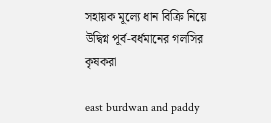সহায়ক মূল্যে ধান বিক্রি নিয়ে উদ্বিগ্ন পূর্ব-বর্ধমানের গলসির কৃষকরা

east burdwan and paddy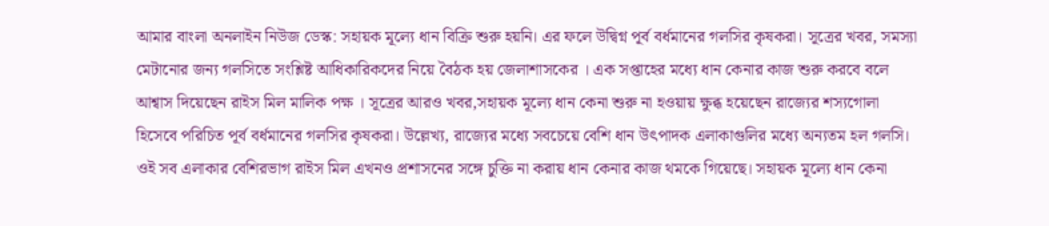আমার বাংলা অনলাইন নিউজ ডেস্ক: সহায়ক মূল্যে ধান বিক্রি শুরু হয়নি। এর ফলে উদ্বিগ্ন পূর্ব বর্ধমানের গলসির কৃষকরা। সূত্রের খবর, সমস্যা মেটানোর জন্য গলসিতে সংশ্লিষ্ট আধিকারিকদের নিয়ে বৈঠক হয় জেলাশাসকের । এক সপ্তাহের মধ্যে ধান কেনার কাজ শুরু করবে বলে আশ্বাস দিয়েছেন রাইস মিল মালিক পক্ষ । সূত্রের আরও খবর,সহায়ক মূল্যে ধান কেনা শুরু না হওয়ায় ক্ষুব্ধ হয়েছেন রাজ্যের শস্যগোলা হিসেবে পরিচিত পূর্ব বর্ধমানের গলসির কৃষকরা। উল্লেখ্য, রাজ্যের মধ্যে সবচেয়ে বেশি ধান উৎপাদক এলাকাগুলির মধ্যে অন্যতম হল গলসি। ওই সব এলাকার বেশিরভাগ রাইস মিল এখনও প্রশাসনের সঙ্গে চুক্তি না করায় ধান কেনার কাজ থমকে গিয়েছে। সহায়ক মূল্যে ধান কেনা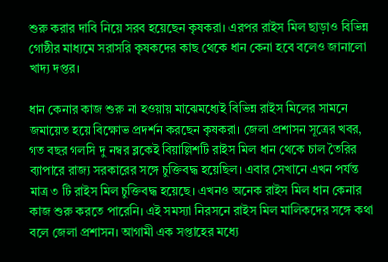শুরু করার দাবি নিয়ে সরব হয়েছেন কৃষকরা। এরপর রাইস মিল ছাড়াও বিভিন্ন গোষ্ঠীর মাধ্যমে সরাসরি কৃষকদের কাছ থেকে ধান কেনা হবে বলেও জানালো খাদ্য দপ্তর।

ধান কেনার কাজ শুরু না হওয়ায় মাঝেমধ্যেই বিভিন্ন রাইস মিলের সামনে জমায়েত হয়ে বিক্ষোভ প্রদর্শন করছেন কৃষকরা। জেলা প্রশাসন সূত্রের খবর, গত বছর গলসি দু নম্বর ব্লকেই বিয়াল্লিশটি রাইস মিল ধান থেকে চাল তৈরির ব্যাপারে রাজ্য সরকারের সঙ্গে চুক্তিবদ্ধ হয়েছিল। এবার সেখানে এখন পর্যন্ত মাত্র ৩ টি রাইস মিল চুক্তিবদ্ধ হয়েছে। এখনও অনেক রাইস মিল ধান কেনার কাজ শুরু করতে পারেনি। এই সমস্যা নিরসনে রাইস মিল মালিকদের সঙ্গে কথা বলে জেলা প্রশাসন। আগামী এক সপ্তাহের মধ্যে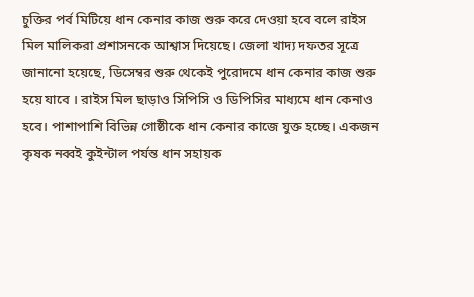চুক্তির পর্ব মিটিয়ে ধান কেনার কাজ শুরু করে দেওয়া হবে বলে রাইস মিল মালিকরা প্রশাসনকে আশ্বাস দিয়েছে। জেলা খাদ্য দফতর সূত্রে জানানো হয়েছে, ডিসেম্বর শুরু থেকেই পুরোদমে ধান কেনার কাজ শুরু হয়ে যাবে । রাইস মিল ছাড়াও সিপিসি ও ডিপিসির মাধ্যমে ধান কেনাও হবে। পাশাপাশি বিভিন্ন গোষ্ঠীকে ধান কেনার কাজে যুক্ত হচ্ছে। একজন কৃষক নব্বই কুইন্টাল পর্যন্ত ধান সহায়ক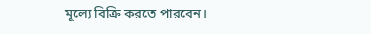মূল্যে বিক্রি করতে পারবেন।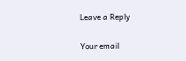Leave a Reply

Your email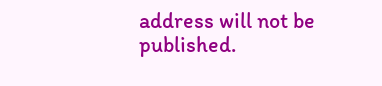address will not be published.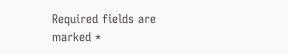Required fields are marked *